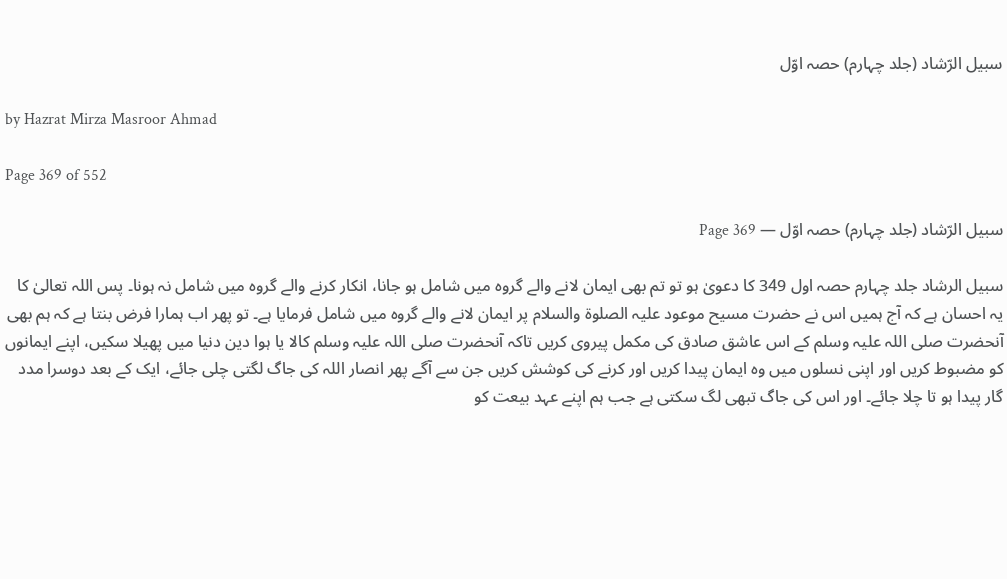سبیل الرّشاد (جلد چہارم) حصہ اوّل

by Hazrat Mirza Masroor Ahmad

Page 369 of 552

سبیل الرّشاد (جلد چہارم) حصہ اوّل — Page 369

سبیل الرشاد جلد چہارم حصہ اول 349 کا دعویٰ ہو تو تم بھی ایمان لانے والے گروہ میں شامل ہو جانا، انکار کرنے والے گروہ میں شامل نہ ہونا۔ پس اللہ تعالیٰ کا یہ احسان ہے کہ آج ہمیں اس نے حضرت مسیح موعود علیہ الصلوۃ والسلام پر ایمان لانے والے گروہ میں شامل فرمایا ہے۔ تو پھر اب ہمارا فرض بنتا ہے کہ ہم بھی آنحضرت صلی اللہ علیہ وسلم کے اس عاشق صادق کی مکمل پیروی کریں تاکہ آنحضرت صلی اللہ علیہ وسلم کالا یا ہوا دین دنیا میں پھیلا سکیں، اپنے ایمانوں کو مضبوط کریں اور اپنی نسلوں میں وہ ایمان پیدا کریں اور کرنے کی کوشش کریں جن سے آگے پھر انصار اللہ کی جاگ لگتی چلی جائے، ایک کے بعد دوسرا مدد گار پیدا ہو تا چلا جائے۔ اور اس کی جاگ تبھی لگ سکتی ہے جب ہم اپنے عہد بیعت کو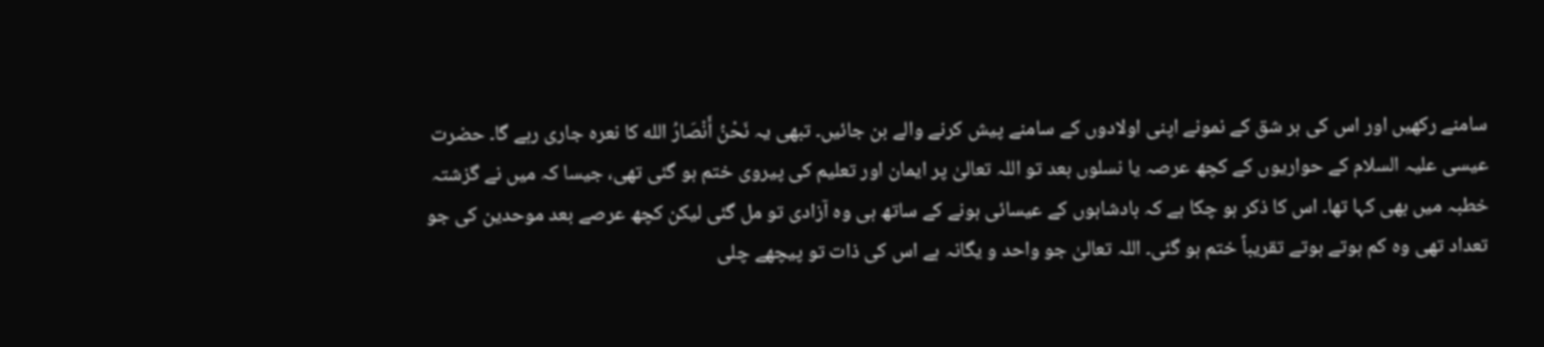سامنے رکھیں اور اس کی ہر شق کے نمونے اپنی اولادوں کے سامنے پیش کرنے والے بن جائیں۔ تبھی یہ نَحْنُ أَنْصَارُ الله کا نعرہ جاری رہے گا۔ حضرت عیسی علیہ السلام کے حواریوں کے کچھ عرصہ یا نسلوں بعد تو اللہ تعالیٰ پر ایمان اور تعلیم کی پیروی ختم ہو گئی تھی، جیسا کہ میں نے گزشتہ خطبہ میں بھی کہا تھا۔ اس کا ذکر ہو چکا ہے کہ بادشاہوں کے عیسائی ہونے کے ساتھ ہی وہ آزادی تو مل گئی لیکن کچھ عرصے بعد موحدین کی جو تعداد تھی وہ کم ہوتے ہوتے تقریباً ختم ہو گئی۔ اللہ تعالیٰ جو واحد و یگانہ ہے اس کی ذات تو پیچھے چلی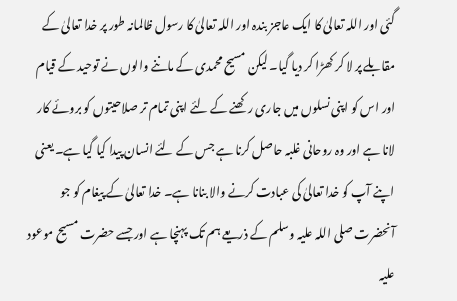گئی اور اللہ تعالیٰ کا ایک عاجز بندہ اور اللہ تعالیٰ کا رسول ظالمانہ طور پر خدا تعالیٰ کے مقابلے پر لا کر کھڑا کر دیا گیا۔ لیکن مسیح محمدی کے ماننے والوں نے توحید کے قیام اور اس کو اپنی نسلوں میں جاری رکھنے کے لئے اپنی تمام تر صلاحیتوں کو بروئے کار لانا ہے اور وہ روحانی غلبہ حاصل کرنا ہے جس کے لئے انسان پیدا کیا گیا ہے۔ یعنی اپنے آپ کو خدا تعالیٰ کی عبادت کرنے والا بنانا ہے۔ خدا تعالیٰ کے پیغام کو جو آنحضرت صلی اللہ علیہ وسلم کے ذریعے ہم تک پہنچا ہے اور جسے حضرت مسیح موعود علیہ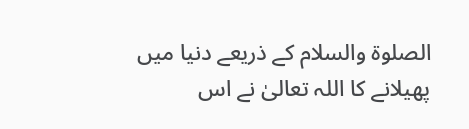الصلوۃ والسلام کے ذریعے دنیا میں پھیلانے کا اللہ تعالیٰ نے اس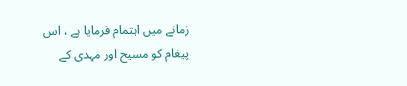زمانے میں اہتمام فرمایا ہے ، اس پیغام کو مسیح اور مہدی کے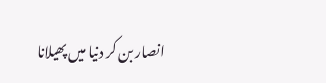انصار بن کر دنیا میں پھیلانا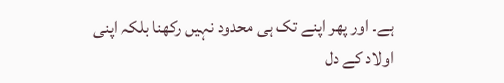ہے۔ اور پھر اپنے تک ہی محدود نہیں رکھنا بلکہ اپنی اولاد کے دل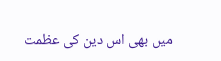میں بھی اس دین کی عظمت